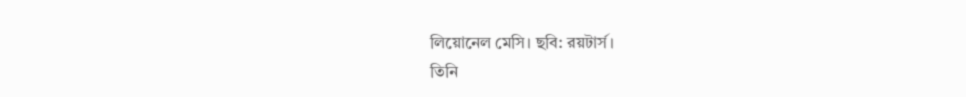লিয়োনেল মেসি। ছবি: রয়টার্স।
তিনি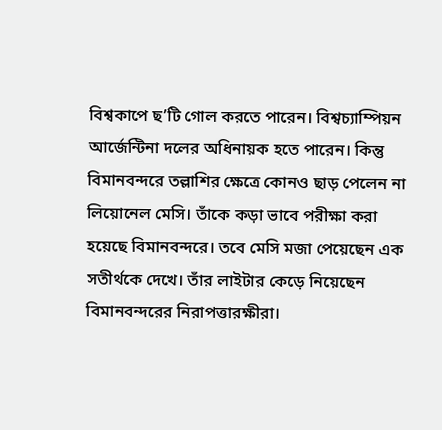বিশ্বকাপে ছ’টি গোল করতে পারেন। বিশ্বচ্যাম্পিয়ন আর্জেন্টিনা দলের অধিনায়ক হতে পারেন। কিন্তু বিমানবন্দরে তল্লাশির ক্ষেত্রে কোনও ছাড় পেলেন না লিয়োনেল মেসি। তাঁকে কড়া ভাবে পরীক্ষা করা হয়েছে বিমানবন্দরে। তবে মেসি মজা পেয়েছেন এক সতীর্থকে দেখে। তাঁর লাইটার কেড়ে নিয়েছেন বিমানবন্দরের নিরাপত্তারক্ষীরা।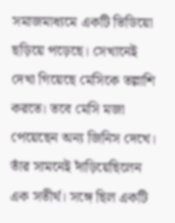সমাজমাধ্যমে একটি ভিডিয়ো ছড়িয়ে পড়েছে। সেখানেই দেখা গিয়েছে মেসিকে তল্লাশি করতে। তবে মেসি মজা পেয়েছেন অন্য জিনিস দেখে। তাঁর সামনেই দাঁড়িয়েছিলেন এক সতীর্থ। সঙ্গে ছিল একটি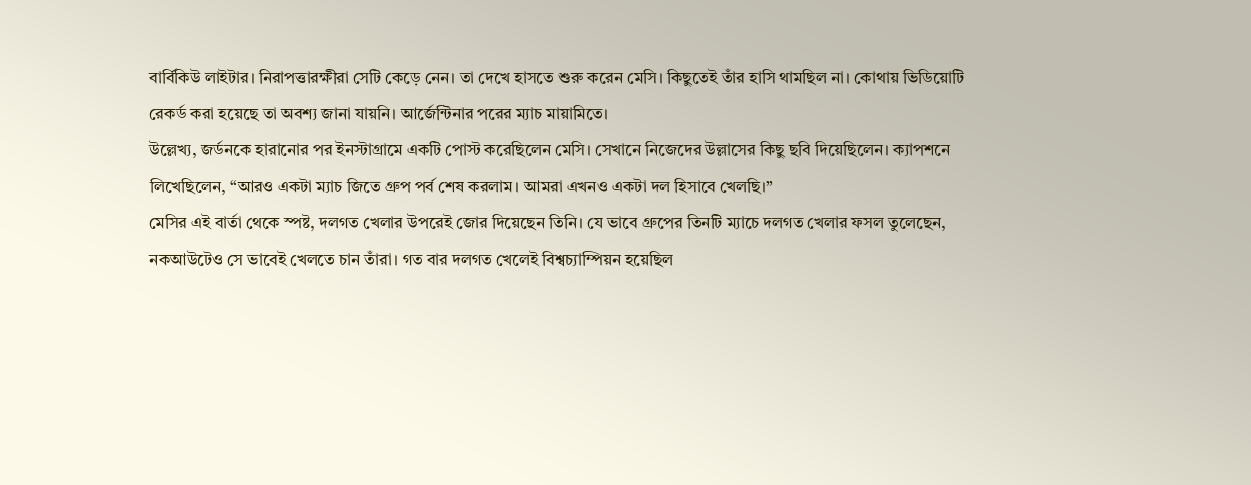বার্বিকিউ লাইটার। নিরাপত্তারক্ষীরা সেটি কেড়ে নেন। তা দেখে হাসতে শুরু করেন মেসি। কিছুতেই তাঁর হাসি থামছিল না। কোথায় ভিডিয়োটি রেকর্ড করা হয়েছে তা অবশ্য জানা যায়নি। আর্জেন্টিনার পরের ম্যাচ মায়ামিতে।
উল্লেখ্য, জর্ডনকে হারানোর পর ইনস্টাগ্রামে একটি পোস্ট করেছিলেন মেসি। সেখানে নিজেদের উল্লাসের কিছু ছবি দিয়েছিলেন। ক্যাপশনে লিখেছিলেন, “আরও একটা ম্যাচ জিতে গ্রুপ পর্ব শেষ করলাম। আমরা এখনও একটা দল হিসাবে খেলছি।”
মেসির এই বার্তা থেকে স্পষ্ট, দলগত খেলার উপরেই জোর দিয়েছেন তিনি। যে ভাবে গ্রুপের তিনটি ম্যাচে দলগত খেলার ফসল তুলেছেন, নকআউটেও সে ভাবেই খেলতে চান তাঁরা। গত বার দলগত খেলেই বিশ্বচ্যাম্পিয়ন হয়েছিল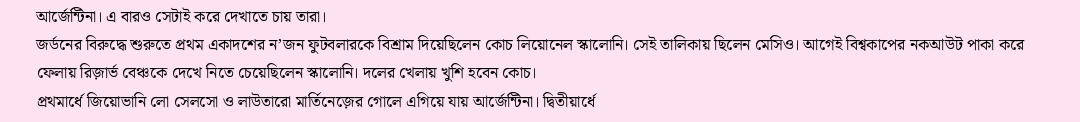আর্জেন্টিনা। এ বারও সেটাই করে দেখাতে চায় তারা।
জর্ডনের বিরুদ্ধে শুরুতে প্রথম একাদশের ন’জন ফুটবলারকে বিশ্রাম দিয়েছিলেন কোচ লিয়োনেল স্কালোনি। সেই তালিকায় ছিলেন মেসিও। আগেই বিশ্বকাপের নকআউট পাকা করে ফেলায় রিজ়ার্ভ বেঞ্চকে দেখে নিতে চেয়েছিলেন স্কালোনি। দলের খেলায় খুশি হবেন কোচ।
প্রথমার্ধে জিয়োভানি লো সেলসো ও লাউতারো মার্তিনেজ়ের গোলে এগিয়ে যায় আর্জেন্টিনা। দ্বিতীয়ার্ধে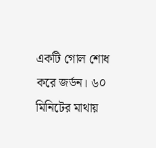একটি গোল শোধ করে জর্ডন। ৬০ মিনিটের মাথায়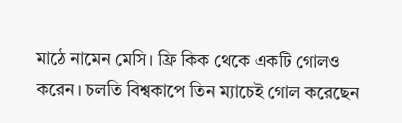মাঠে নামেন মেসি। ফ্রি কিক থেকে একটি গোলও করেন। চলতি বিশ্বকাপে তিন ম্যাচেই গোল করেছেন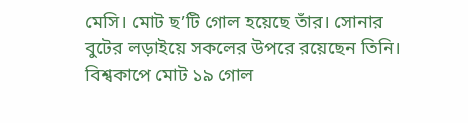মেসি। মোট ছ’টি গোল হয়েছে তাঁর। সোনার বুটের লড়াইয়ে সকলের উপরে রয়েছেন তিনি। বিশ্বকাপে মোট ১৯ গোল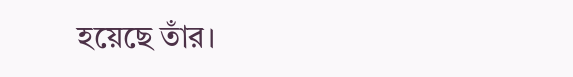হয়েছে তাঁর।